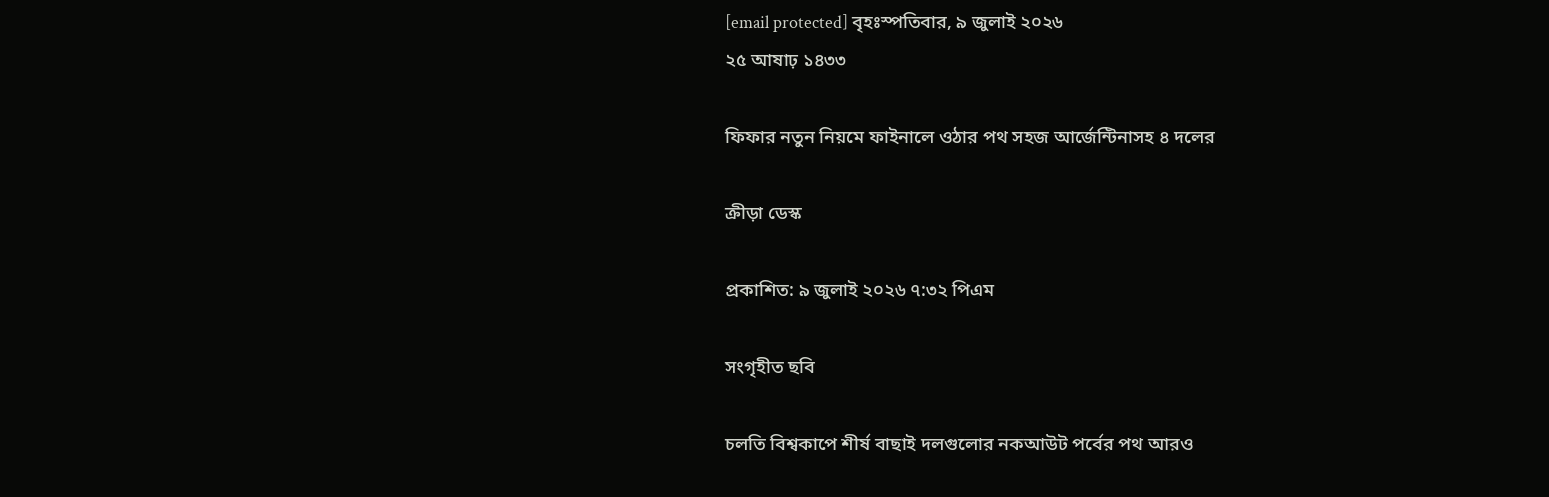[email protected] বৃহঃস্পতিবার, ৯ জুলাই ২০২৬
২৫ আষাঢ় ১৪৩৩

ফিফার নতুন নিয়মে ফাইনালে ওঠার পথ সহজ আর্জেন্টিনাসহ ৪ দলের

ক্রীড়া ডেস্ক

প্রকাশিত: ৯ জুলাই ২০২৬ ৭:৩২ পিএম

সংগৃহীত ছবি

চলতি বিশ্বকাপে শীর্ষ বাছাই দলগুলোর নকআউট পর্বের পথ আরও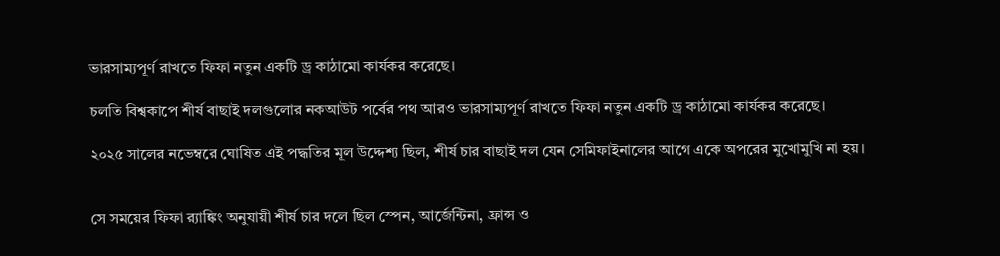ভারসাম্যপূর্ণ রাখতে ফিফা নতুন একটি ড্র কাঠামো কার্যকর করেছে।

চলতি বিশ্বকাপে শীর্ষ বাছাই দলগুলোর নকআউট পর্বের পথ আরও ভারসাম্যপূর্ণ রাখতে ফিফা নতুন একটি ড্র কাঠামো কার্যকর করেছে।

২০২৫ সালের নভেম্বরে ঘোষিত এই পদ্ধতির মূল উদ্দেশ্য ছিল, শীর্ষ চার বাছাই দল যেন সেমিফাইনালের আগে একে অপরের মুখোমুখি না হয়।


সে সময়ের ফিফা র‌্যাঙ্কিং অনুযায়ী শীর্ষ চার দলে ছিল স্পেন, আর্জেন্টিনা, ফ্রান্স ও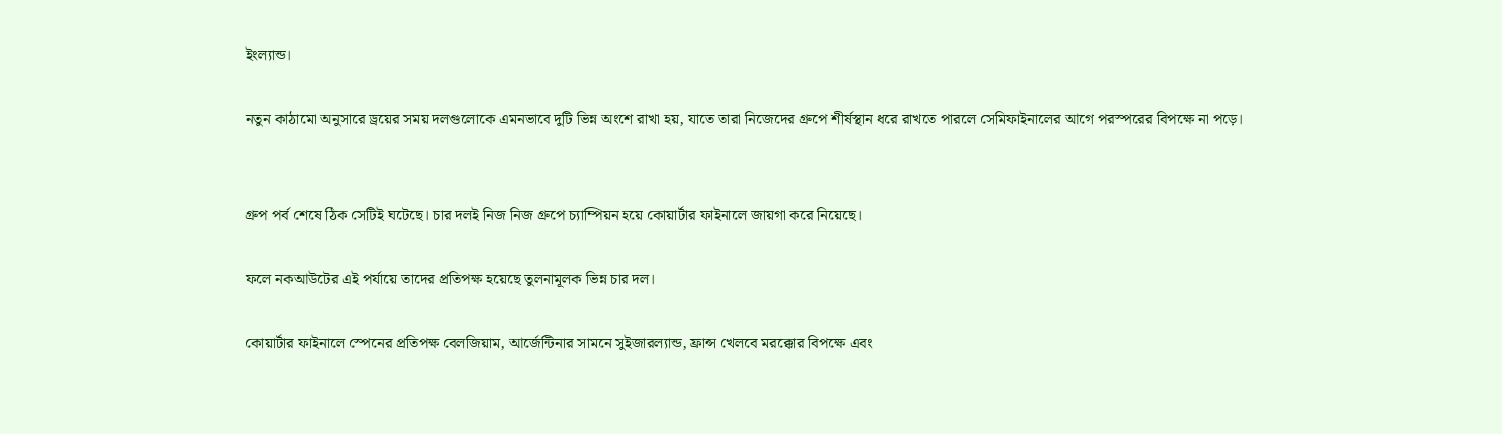ইংল্যান্ড।

নতুন কাঠামো অনুসারে ড্রয়ের সময় দলগুলোকে এমনভাবে দুটি ভিন্ন অংশে রাখা হয়, যাতে তারা নিজেদের গ্রুপে শীর্ষস্থান ধরে রাখতে পারলে সেমিফাইনালের আগে পরস্পরের বিপক্ষে না পড়ে।


গ্রুপ পর্ব শেষে ঠিক সেটিই ঘটেছে। চার দলই নিজ নিজ গ্রুপে চ্যাম্পিয়ন হয়ে কোয়ার্টার ফাইনালে জায়গা করে নিয়েছে।

ফলে নকআউটের এই পর্যায়ে তাদের প্রতিপক্ষ হয়েছে তুলনামূলক ভিন্ন চার দল।

কোয়ার্টার ফাইনালে স্পেনের প্রতিপক্ষ বেলজিয়াম, আর্জেন্টিনার সামনে সুইজারল্যান্ড, ফ্রান্স খেলবে মরক্কোর বিপক্ষে এবং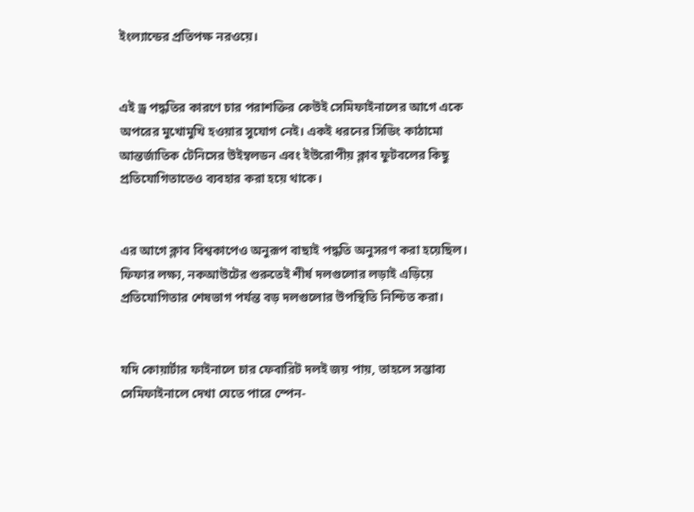ইংল্যান্ডের প্রতিপক্ষ নরওয়ে।


এই ড্র পদ্ধতির কারণে চার পরাশক্তির কেউই সেমিফাইনালের আগে একে অপরের মুখোমুখি হওয়ার সুযোগ নেই। একই ধরনের সিডিং কাঠামো আন্তর্জাতিক টেনিসের উইম্বলডন এবং ইউরোপীয় ক্লাব ফুটবলের কিছু প্রতিযোগিতাতেও ব্যবহার করা হয়ে থাকে।


এর আগে ক্লাব বিশ্বকাপেও অনুরূপ বাছাই পদ্ধতি অনুসরণ করা হয়েছিল। ফিফার লক্ষ্য, নকআউটের শুরুতেই শীর্ষ দলগুলোর লড়াই এড়িয়ে প্রতিযোগিতার শেষভাগ পর্যন্ত বড় দলগুলোর উপস্থিতি নিশ্চিত করা।


যদি কোয়ার্টার ফাইনালে চার ফেবারিট দলই জয় পায়, তাহলে সম্ভাব্য সেমিফাইনালে দেখা যেতে পারে স্পেন-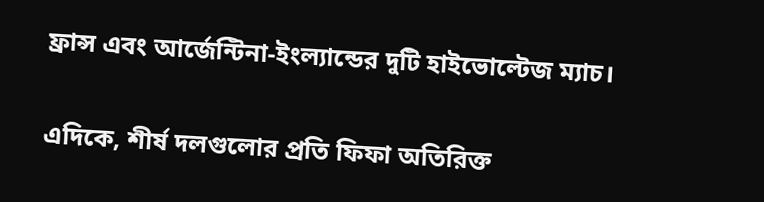ফ্রান্স এবং আর্জেন্টিনা-ইংল্যান্ডের দুটি হাইভোল্টেজ ম্যাচ।


এদিকে, শীর্ষ দলগুলোর প্রতি ফিফা অতিরিক্ত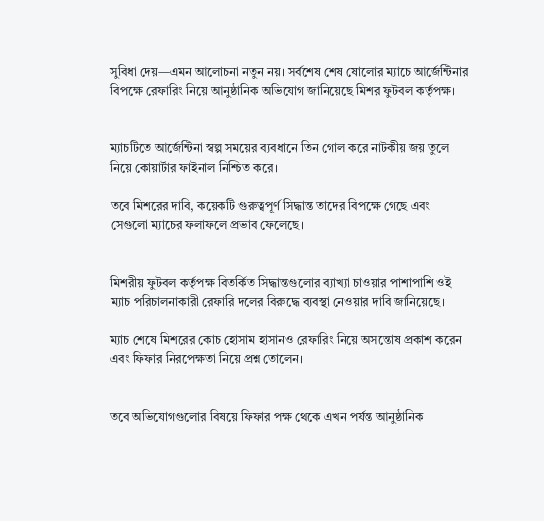সুবিধা দেয়—এমন আলোচনা নতুন নয়। সর্বশেষ শেষ ষোলোর ম্যাচে আর্জেন্টিনার বিপক্ষে রেফারিং নিয়ে আনুষ্ঠানিক অভিযোগ জানিয়েছে মিশর ফুটবল কর্তৃপক্ষ।


ম্যাচটিতে আর্জেন্টিনা স্বল্প সময়ের ব্যবধানে তিন গোল করে নাটকীয় জয় তুলে নিয়ে কোয়ার্টার ফাইনাল নিশ্চিত করে।

তবে মিশরের দাবি, কয়েকটি গুরুত্বপূর্ণ সিদ্ধান্ত তাদের বিপক্ষে গেছে এবং সেগুলো ম্যাচের ফলাফলে প্রভাব ফেলেছে।


মিশরীয় ফুটবল কর্তৃপক্ষ বিতর্কিত সিদ্ধান্তগুলোর ব্যাখ্যা চাওয়ার পাশাপাশি ওই ম্যাচ পরিচালনাকারী রেফারি দলের বিরুদ্ধে ব্যবস্থা নেওয়ার দাবি জানিয়েছে।

ম্যাচ শেষে মিশরের কোচ হোসাম হাসানও রেফারিং নিয়ে অসন্তোষ প্রকাশ করেন এবং ফিফার নিরপেক্ষতা নিয়ে প্রশ্ন তোলেন।


তবে অভিযোগগুলোর বিষয়ে ফিফার পক্ষ থেকে এখন পর্যন্ত আনুষ্ঠানিক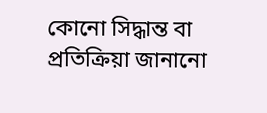কোনো সিদ্ধান্ত বা প্রতিক্রিয়া জানানো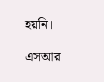হয়নি।

এসআর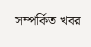সম্পর্কিত খবর